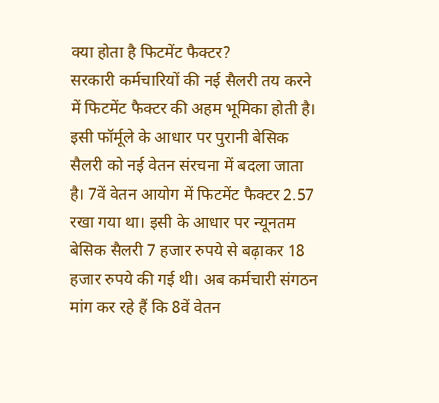क्या होता है फिटमेंट फैक्टर?
सरकारी कर्मचारियों की नई सैलरी तय करने में फिटमेंट फैक्टर की अहम भूमिका होती है। इसी फॉर्मूले के आधार पर पुरानी बेसिक सैलरी को नई वेतन संरचना में बदला जाता है। 7वें वेतन आयोग में फिटमेंट फैक्टर 2.57 रखा गया था। इसी के आधार पर न्यूनतम बेसिक सैलरी 7 हजार रुपये से बढ़ाकर 18 हजार रुपये की गई थी। अब कर्मचारी संगठन मांग कर रहे हैं कि 8वें वेतन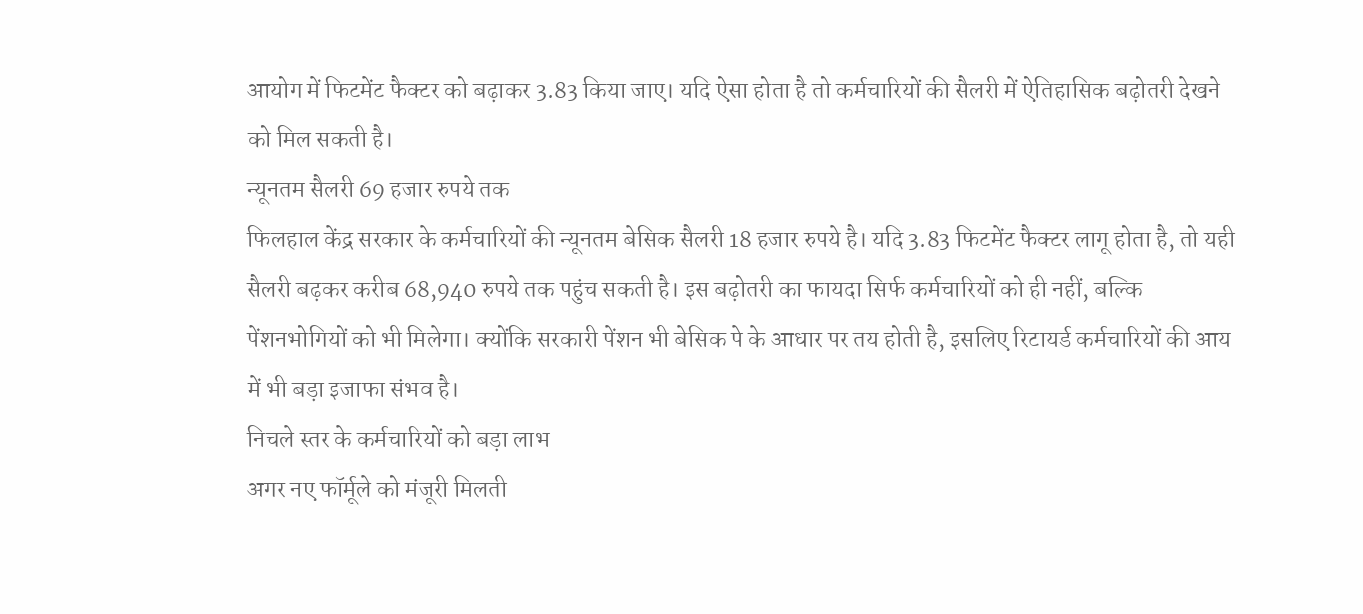आयोग में फिटमेंट फैक्टर को बढ़ाकर 3.83 किया जाए। यदि ऐसा होता है तो कर्मचारियों की सैलरी में ऐतिहासिक बढ़ोतरी देखने को मिल सकती है।
न्यूनतम सैलरी 69 हजार रुपये तक
फिलहाल केंद्र सरकार के कर्मचारियों की न्यूनतम बेसिक सैलरी 18 हजार रुपये है। यदि 3.83 फिटमेंट फैक्टर लागू होता है, तो यही सैलरी बढ़कर करीब 68,940 रुपये तक पहुंच सकती है। इस बढ़ोतरी का फायदा सिर्फ कर्मचारियों को ही नहीं, बल्कि पेंशनभोगियों को भी मिलेगा। क्योंकि सरकारी पेंशन भी बेसिक पे के आधार पर तय होती है, इसलिए रिटायर्ड कर्मचारियों की आय में भी बड़ा इजाफा संभव है।
निचले स्तर के कर्मचारियों को बड़ा लाभ
अगर नए फॉर्मूले को मंजूरी मिलती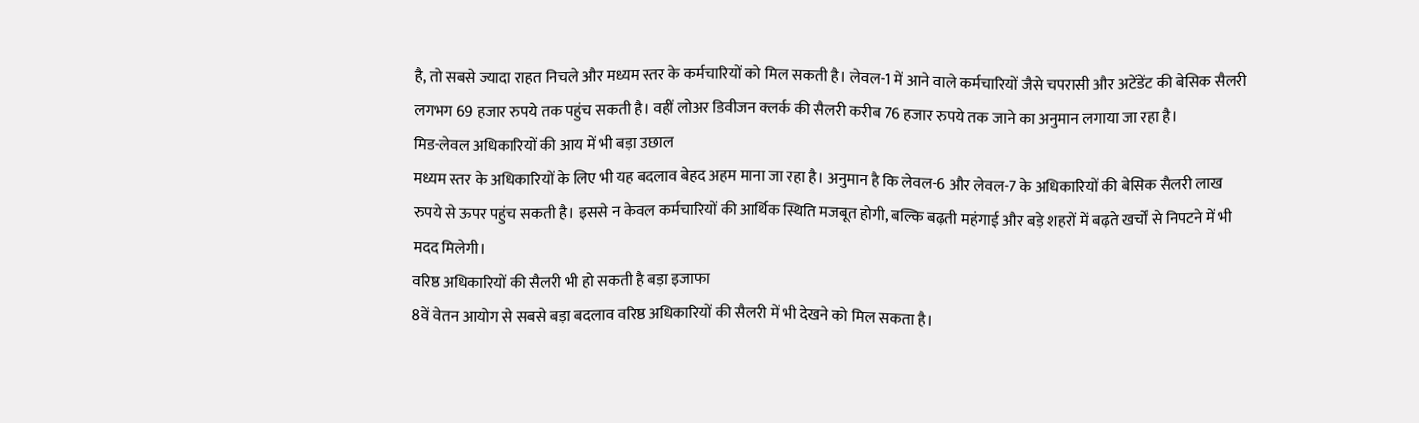है, तो सबसे ज्यादा राहत निचले और मध्यम स्तर के कर्मचारियों को मिल सकती है। लेवल-1 में आने वाले कर्मचारियों जैसे चपरासी और अटेंडेंट की बेसिक सैलरी लगभग 69 हजार रुपये तक पहुंच सकती है। वहीं लोअर डिवीजन क्लर्क की सैलरी करीब 76 हजार रुपये तक जाने का अनुमान लगाया जा रहा है।
मिड-लेवल अधिकारियों की आय में भी बड़ा उछाल
मध्यम स्तर के अधिकारियों के लिए भी यह बदलाव बेहद अहम माना जा रहा है। अनुमान है कि लेवल-6 और लेवल-7 के अधिकारियों की बेसिक सैलरी लाख रुपये से ऊपर पहुंच सकती है। इससे न केवल कर्मचारियों की आर्थिक स्थिति मजबूत होगी, बल्कि बढ़ती महंगाई और बड़े शहरों में बढ़ते खर्चों से निपटने में भी मदद मिलेगी।
वरिष्ठ अधिकारियों की सैलरी भी हो सकती है बड़ा इजाफा
8वें वेतन आयोग से सबसे बड़ा बदलाव वरिष्ठ अधिकारियों की सैलरी में भी देखने को मिल सकता है।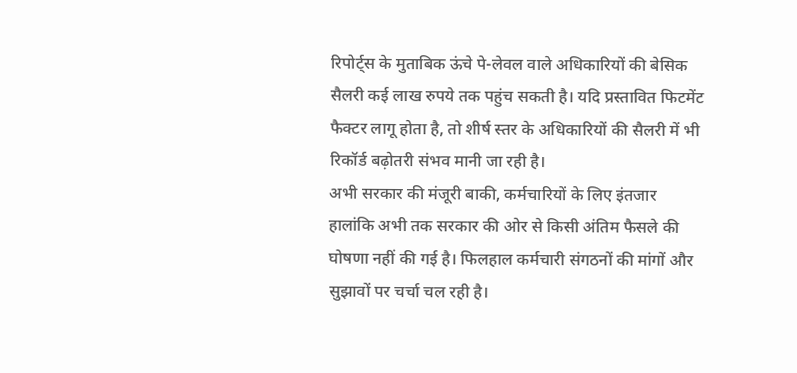रिपोर्ट्स के मुताबिक ऊंचे पे-लेवल वाले अधिकारियों की बेसिक सैलरी कई लाख रुपये तक पहुंच सकती है। यदि प्रस्तावित फिटमेंट फैक्टर लागू होता है, तो शीर्ष स्तर के अधिकारियों की सैलरी में भी रिकॉर्ड बढ़ोतरी संभव मानी जा रही है।
अभी सरकार की मंजूरी बाकी, कर्मचारियों के लिए इंतजार
हालांकि अभी तक सरकार की ओर से किसी अंतिम फैसले की घोषणा नहीं की गई है। फिलहाल कर्मचारी संगठनों की मांगों और सुझावों पर चर्चा चल रही है।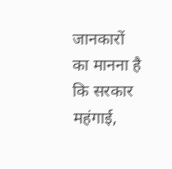जानकारों का मानना है कि सरकार महंगाई,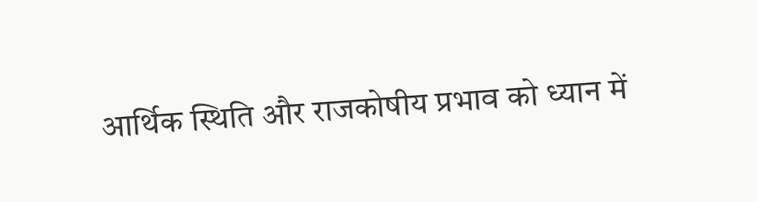आर्थिक स्थिति और राजकोषीय प्रभाव को ध्यान में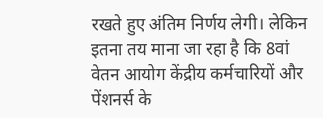रखते हुए अंतिम निर्णय लेगी। लेकिन इतना तय माना जा रहा है कि 8वां वेतन आयोग केंद्रीय कर्मचारियों और पेंशनर्स के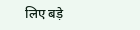लिए बड़े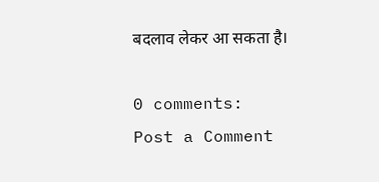बदलाव लेकर आ सकता है।

0 comments:
Post a Comment